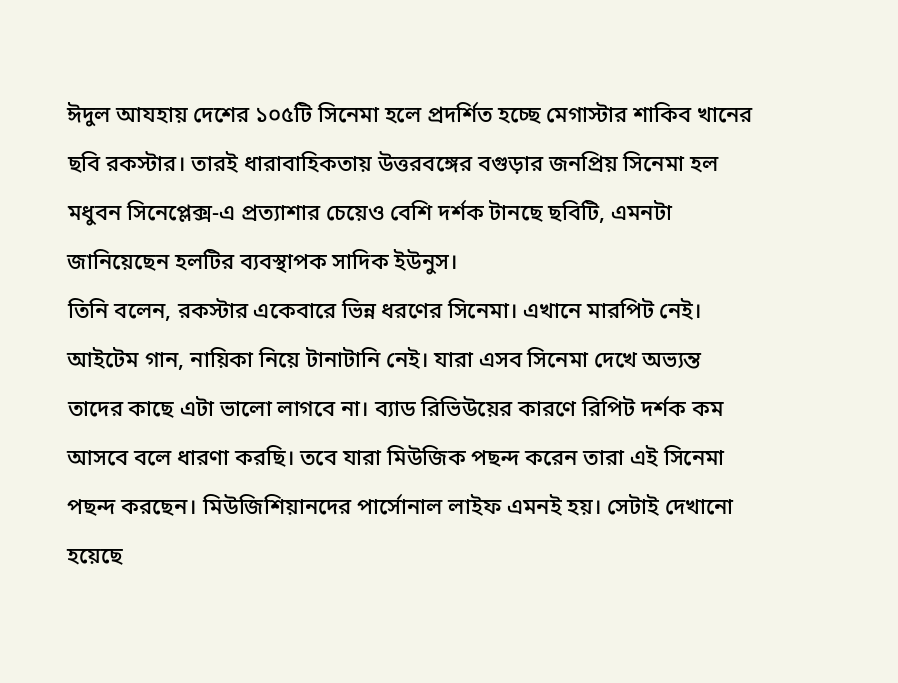ঈদুল আযহায় দেশের ১০৫টি সিনেমা হলে প্রদর্শিত হচ্ছে মেগাস্টার শাকিব খানের ছবি রকস্টার। তারই ধারাবাহিকতায় উত্তরবঙ্গের বগুড়ার জনপ্রিয় সিনেমা হল মধুবন সিনেপ্লেক্স-এ প্রত্যাশার চেয়েও বেশি দর্শক টানছে ছবিটি, এমনটা জানিয়েছেন হলটির ব্যবস্থাপক সাদিক ইউনুস।
তিনি বলেন, রকস্টার একেবারে ভিন্ন ধরণের সিনেমা। এখানে মারপিট নেই। আইটেম গান, নায়িকা নিয়ে টানাটানি নেই। যারা এসব সিনেমা দেখে অভ্যন্ত তাদের কাছে এটা ভালো লাগবে না। ব্যাড রিভিউয়ের কারণে রিপিট দর্শক কম আসবে বলে ধারণা করছি। তবে যারা মিউজিক পছন্দ করেন তারা এই সিনেমা পছন্দ করছেন। মিউজিশিয়ানদের পার্সোনাল লাইফ এমনই হয়। সেটাই দেখানো হয়েছে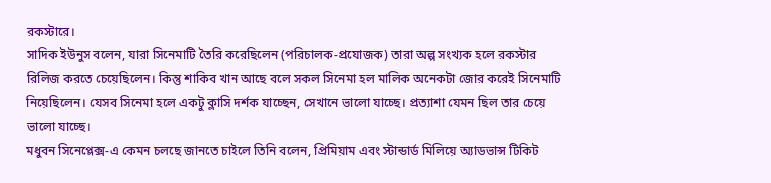রকস্টারে।
সাদিক ইউনুস বলেন, যারা সিনেমাটি তৈরি করেছিলেন (পরিচালক-প্রযোজক) তারা অল্প সংখ্যক হলে রকস্টার রিলিজ করতে চেয়েছিলেন। কিন্তু শাকিব খান আছে বলে সকল সিনেমা হল মালিক অনেকটা জোর করেই সিনেমাটি নিয়েছিলেন। যেসব সিনেমা হলে একটু ক্লাসি দর্শক যাচ্ছেন, সেখানে ভালো যাচ্ছে। প্রত্যাশা যেমন ছিল তার চেয়ে ভালো যাচ্ছে।
মধুবন সিনেপ্লেক্স-এ কেমন চলছে জানতে চাইলে তিনি বলেন, প্রিমিয়াম এবং স্টান্ডার্ড মিলিয়ে অ্যাডভান্স টিকিট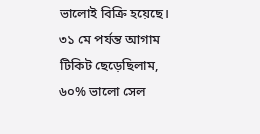ভালোই বিক্রি হয়েছে। ৩১ মে পর্যন্ত আগাম টিকিট ছেড়েছিলাম, ৬০% ভালো সেল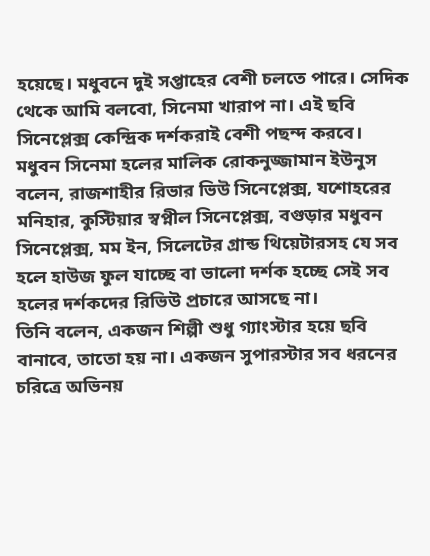হয়েছে। মধুবনে দুই সপ্তাহের বেশী চলতে পারে। সেদিক থেকে আমি বলবো, সিনেমা খারাপ না। এই ছবি সিনেপ্লেক্স কেন্দ্রিক দর্শকরাই বেশী পছন্দ করবে।
মধুবন সিনেমা হলের মালিক রোকনুজ্জামান ইউনুস বলেন, রাজশাহীর রিভার ভিউ সিনেপ্লেক্স, যশোহরের মনিহার, কুস্টিয়ার স্বপ্নীল সিনেপ্লেক্স, বগুড়ার মধুবন সিনেপ্লেক্স, মম ইন, সিলেটের গ্রান্ড থিয়েটারসহ যে সব হলে হাউজ ফুল যাচ্ছে বা ভালো দর্শক হচ্ছে সেই সব হলের দর্শকদের রিভিউ প্রচারে আসছে না।
তিনি বলেন, একজন শিল্পী শুধু গ্যাংস্টার হয়ে ছবি বানাবে, তাতো হয় না। একজন সুপারস্টার সব ধরনের চরিত্রে অভিনয়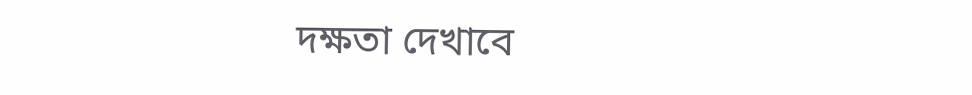দক্ষতা দেখাবে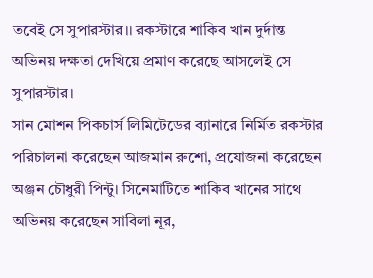তবেই সে সুপারস্টার।। রকস্টারে শাকিব খান দুর্দান্ত অভিনয় দক্ষতা দেখিয়ে প্রমাণ করেছে আসলেই সে সুপারস্টার।
সান মোশন পিকচার্স লিমিটেডের ব্যানারে নির্মিত রকস্টার পরিচালনা করেছেন আজমান রুশো, প্রযোজনা করেছেন অঞ্জন চৌধুরী পিন্টু। সিনেমাটিতে শাকিব খানের সাথে অভিনয় করেছেন সাবিলা নূর,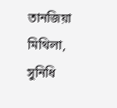তানজিয়া মিথিলা, সুনিধি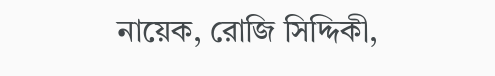নায়েক, রোজি সিদ্দিকী,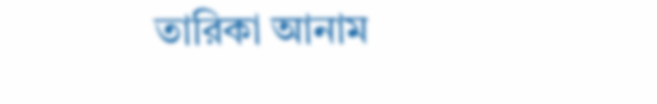তারিকা আনাম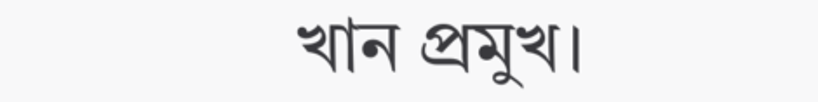খান প্রমুখ।